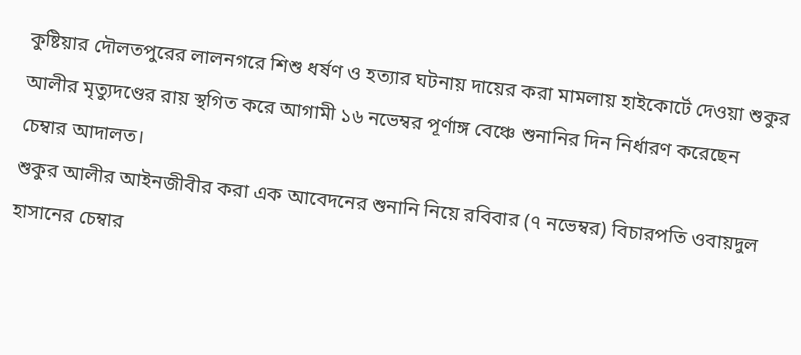কুষ্টিয়ার দৌলতপুরের লালনগরে শিশু ধর্ষণ ও হত্যার ঘটনায় দায়ের করা মামলায় হাইকোর্টে দেওয়া শুকুর আলীর মৃত্যুদণ্ডের রায় স্থগিত করে আগামী ১৬ নভেম্বর পূর্ণাঙ্গ বেঞ্চে শুনানির দিন নির্ধারণ করেছেন চেম্বার আদালত।
শুকুর আলীর আইনজীবীর করা এক আবেদনের শুনানি নিয়ে রবিবার (৭ নভেম্বর) বিচারপতি ওবায়দুল হাসানের চেম্বার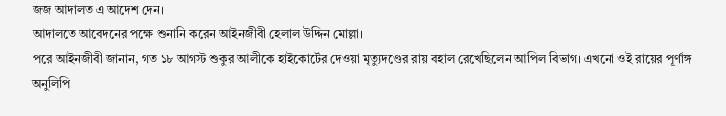জজ আদালত এ আদেশ দেন।
আদালতে আবেদনের পক্ষে শুনানি করেন আইনজীবী হেলাল উদ্দিন মোল্লা।
পরে আইনজীবী জানান, গত ১৮ আগস্ট শুকুর আলীকে হাইকোর্টের দেওয়া মৃত্যুদণ্ডের রায় বহাল রেখেছিলেন আপিল বিভাগ। এখনো ওই রায়ের পূর্ণাঙ্গ অনুলিপি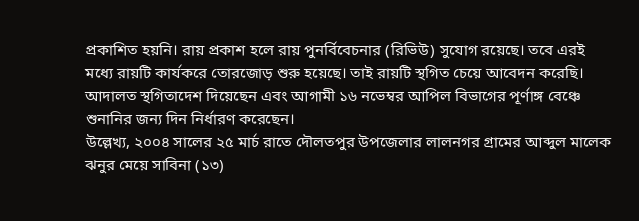প্রকাশিত হয়নি। রায় প্রকাশ হলে রায় পুনর্বিবেচনার (রিভিউ) সুযোগ রয়েছে। তবে এরই মধ্যে রায়টি কার্যকরে তোরজোড় শুরু হয়েছে। তাই রায়টি স্থগিত চেয়ে আবেদন করেছি। আদালত স্থগিতাদেশ দিয়েছেন এবং আগামী ১৬ নভেম্বর আপিল বিভাগের পূর্ণাঙ্গ বেঞ্চে শুনানির জন্য দিন নির্ধারণ করেছেন।
উল্লেখ্য, ২০০৪ সালের ২৫ মার্চ রাতে দৌলতপুর উপজেলার লালনগর গ্রামের আব্দুল মালেক ঝনুর মেয়ে সাবিনা (১৩)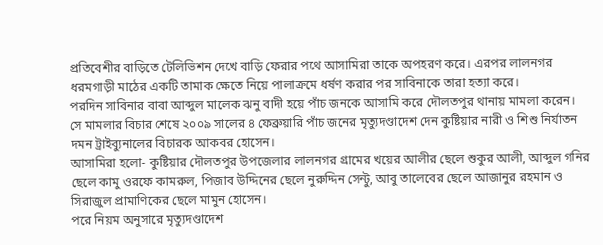প্রতিবেশীর বাড়িতে টেলিভিশন দেখে বাড়ি ফেরার পথে আসামিরা তাকে অপহরণ করে। এরপর লালনগর ধরমগাড়ী মাঠের একটি তামাক ক্ষেতে নিয়ে পালাক্রমে ধর্ষণ করার পর সাবিনাকে তারা হত্যা করে।
পরদিন সাবিনার বাবা আব্দুল মালেক ঝনু বাদী হয়ে পাঁচ জনকে আসামি করে দৌলতপুর থানায় মামলা করেন।
সে মামলার বিচার শেষে ২০০৯ সালের ৪ ফেব্রুয়ারি পাঁচ জনের মৃত্যুদণ্ডাদেশ দেন কুষ্টিয়ার নারী ও শিশু নির্যাতন দমন ট্রাইব্যুনালের বিচারক আকবর হোসেন।
আসামিরা হলো‑ কুষ্টিয়ার দৌলতপুর উপজেলার লালনগর গ্রামের খয়ের আলীর ছেলে শুকুর আলী, আব্দুল গনির ছেলে কামু ওরফে কামরুল, পিজাব উদ্দিনের ছেলে নুরুদ্দিন সেন্টু, আবু তালেবের ছেলে আজানুর রহমান ও সিরাজুল প্রামাণিকের ছেলে মামুন হোসেন।
পরে নিয়ম অনুসারে মৃত্যুদণ্ডাদেশ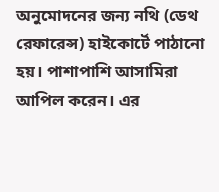অনুমোদনের জন্য নথি (ডেথ রেফারেন্স) হাইকোর্টে পাঠানো হয়। পাশাপাশি আসামিরা আপিল করেন। এর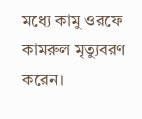মধ্যে কামু ওরফে কামরুল মৃত্যুবরণ করেন।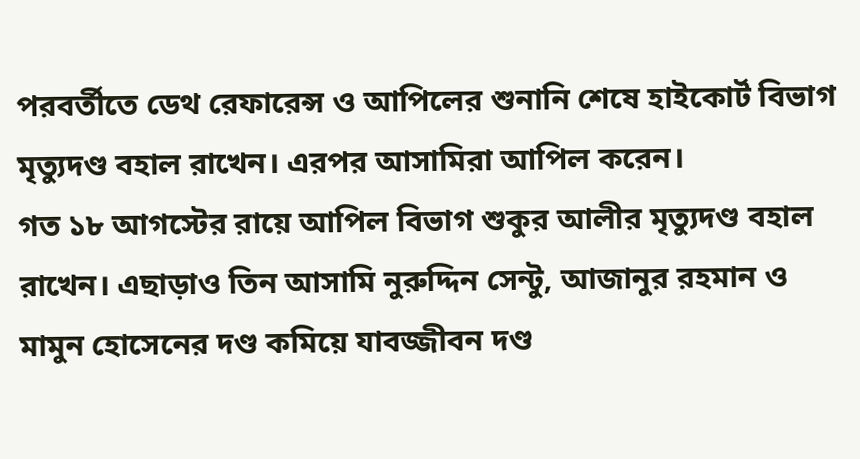পরবর্তীতে ডেথ রেফারেন্স ও আপিলের শুনানি শেষে হাইকোর্ট বিভাগ মৃত্যুদণ্ড বহাল রাখেন। এরপর আসামিরা আপিল করেন।
গত ১৮ আগস্টের রায়ে আপিল বিভাগ শুকুর আলীর মৃত্যুদণ্ড বহাল রাখেন। এছাড়াও তিন আসামি নুরুদ্দিন সেন্টু, আজানুর রহমান ও মামুন হোসেনের দণ্ড কমিয়ে যাবজ্জীবন দণ্ড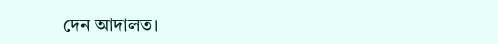দেন আদালত।